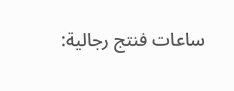ساعات فنتج رجالية: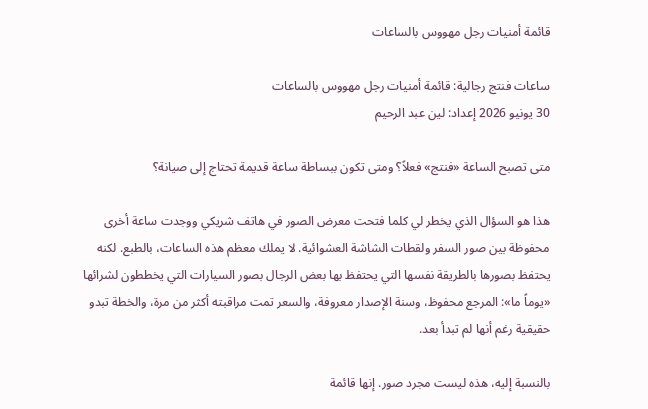قائمة أمنيات رجل مهووس بالساعات

ساعات فنتج رجالية: قائمة أمنيات رجل مهووس بالساعات
30 يونيو 2026 إعداد: لين عبد الرحيم

متى تصبح الساعة «فنتج» فعلاً؟ ومتى تكون ببساطة ساعة قديمة تحتاج إلى صيانة؟

هذا هو السؤال الذي يخطر لي كلما فتحت معرض الصور في هاتف شريكي ووجدت ساعة أخرى محفوظة بين صور السفر ولقطات الشاشة العشوائية. لا يملك معظم هذه الساعات، بالطبع. لكنه يحتفظ بصورها بالطريقة نفسها التي يحتفظ بها بعض الرجال بصور السيارات التي يخططون لشرائها «يوماً ما»: المرجع محفوظ، وسنة الإصدار معروفة، والسعر تمت مراقبته أكثر من مرة، والخطة تبدو حقيقية رغم أنها لم تبدأ بعد.

بالنسبة إليه، هذه ليست مجرد صور. إنها قائمة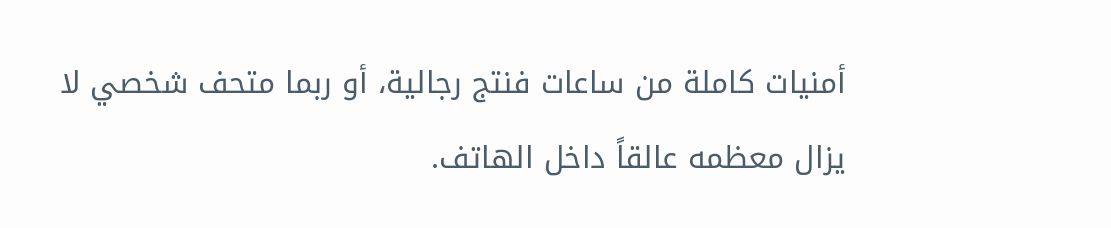أمنيات كاملة من ساعات فنتج رجالية، أو ربما متحف شخصي لا يزال معظمه عالقاً داخل الهاتف.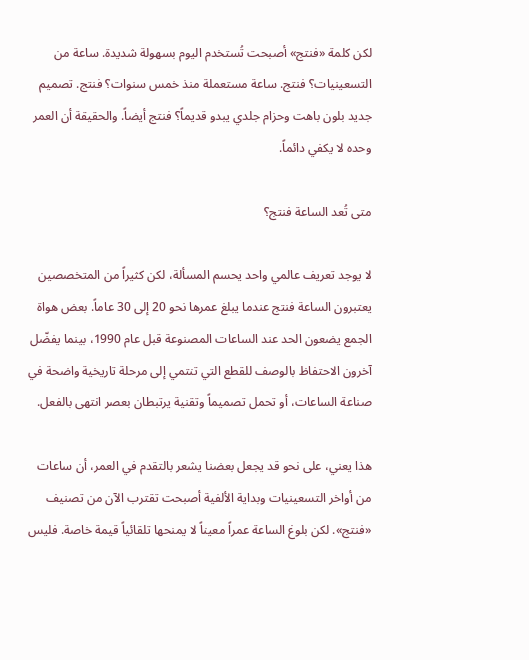لكن كلمة «فنتج» أصبحت تُستخدم اليوم بسهولة شديدة. ساعة من التسعينيات؟ فنتج. ساعة مستعملة منذ خمس سنوات؟ فنتج. تصميم جديد بلون باهت وحزام جلدي يبدو قديماً؟ فنتج أيضاً. والحقيقة أن العمر وحده لا يكفي دائماً.

متى تُعد الساعة فنتج؟

لا يوجد تعريف عالمي واحد يحسم المسألة، لكن كثيراً من المتخصصين يعتبرون الساعة فنتج عندما يبلغ عمرها نحو 20 إلى 30 عاماً. بعض هواة الجمع يضعون الحد عند الساعات المصنوعة قبل عام 1990، بينما يفضّل آخرون الاحتفاظ بالوصف للقطع التي تنتمي إلى مرحلة تاريخية واضحة في صناعة الساعات، أو تحمل تصميماً وتقنية يرتبطان بعصر انتهى بالفعل.

هذا يعني، على نحو قد يجعل بعضنا يشعر بالتقدم في العمر، أن ساعات من أواخر التسعينيات وبداية الألفية أصبحت تقترب الآن من تصنيف «فنتج». لكن بلوغ الساعة عمراً معيناً لا يمنحها تلقائياً قيمة خاصة. فليس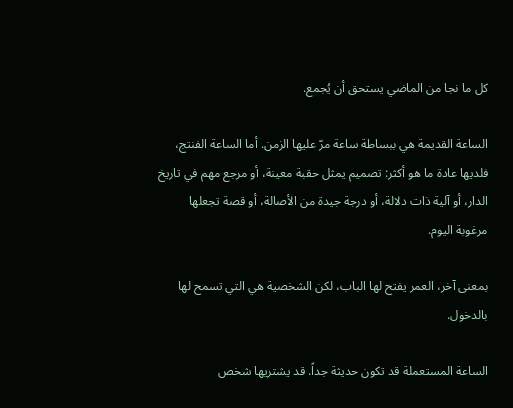كل ما نجا من الماضي يستحق أن يُجمع.

الساعة القديمة هي ببساطة ساعة مرّ عليها الزمن. أما الساعة الفنتج، فلديها عادة ما هو أكثر: تصميم يمثل حقبة معينة، أو مرجع مهم في تاريخ الدار، أو آلية ذات دلالة، أو درجة جيدة من الأصالة، أو قصة تجعلها مرغوبة اليوم.

بمعنى آخر، العمر يفتح لها الباب، لكن الشخصية هي التي تسمح لها بالدخول.

الساعة المستعملة قد تكون حديثة جداً. قد يشتريها شخص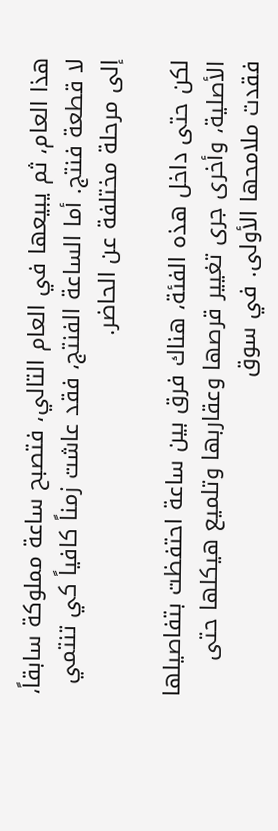هذا العام، ثم يبيعها في العام التالي، فتصبح ساعة مملوكة سابقاً، لا قطعة فنتج. أما الساعة الفنتج، فقد عاشت زمناً كافياً كي تنتمي إلى مرحلة مختلفة عن الحاضر.

لكن حتى داخل هذه الفئة، هناك فرق بين ساعة احتفظت بتفاصيلها الأصلية، وأخرى جرى تغيير قرصها وعقاربها وتلميع هيكلها حتى فقدت ملامحها الأولى. في سوق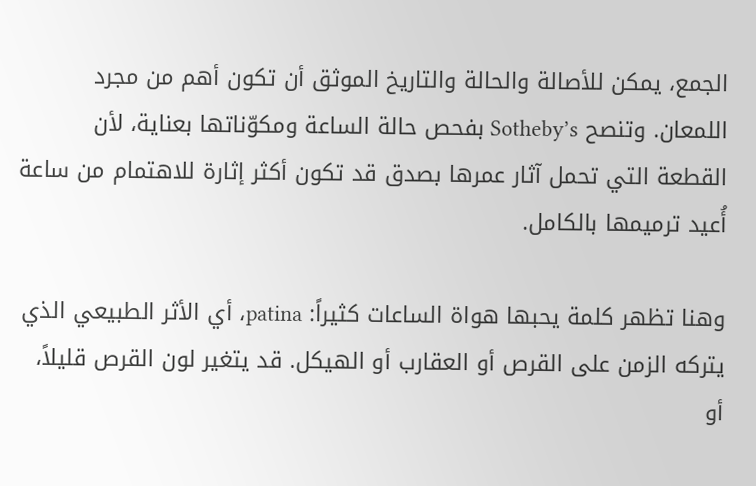الجمع، يمكن للأصالة والحالة والتاريخ الموثق أن تكون أهم من مجرد اللمعان. وتنصح Sotheby’s بفحص حالة الساعة ومكوّناتها بعناية، لأن القطعة التي تحمل آثار عمرها بصدق قد تكون أكثر إثارة للاهتمام من ساعة أُعيد ترميمها بالكامل.

وهنا تظهر كلمة يحبها هواة الساعات كثيراً: patina، أي الأثر الطبيعي الذي يتركه الزمن على القرص أو العقارب أو الهيكل. قد يتغير لون القرص قليلاً، أو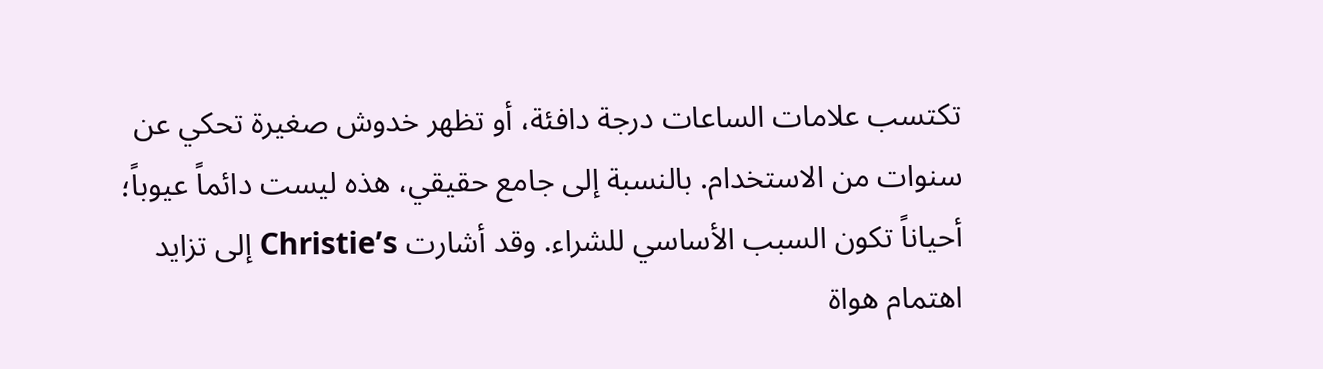تكتسب علامات الساعات درجة دافئة، أو تظهر خدوش صغيرة تحكي عن سنوات من الاستخدام. بالنسبة إلى جامع حقيقي، هذه ليست دائماً عيوباً؛ أحياناً تكون السبب الأساسي للشراء. وقد أشارت Christie’s إلى تزايد اهتمام هواة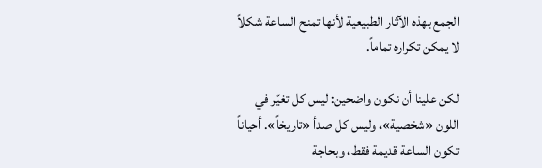الجمع بهذه الآثار الطبيعية لأنها تمنح الساعة شكلاً لا يمكن تكراره تماماً.

لكن علينا أن نكون واضحين: ليس كل تغيّر في اللون «شخصية»، وليس كل صدأ «تاريخاً». أحياناً تكون الساعة قديمة فقط، وبحاجة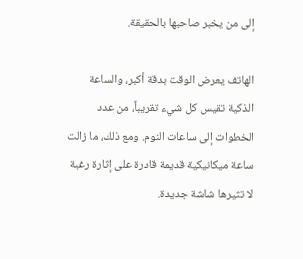إلى من يخبر صاحبها بالحقيقة.

الهاتف يعرض الوقت بدقة أكبر، والساعة الذكية تقيس كل شيء تقريباً، من عدد الخطوات إلى ساعات النوم. ومع ذلك، ما زالت ساعة ميكانيكية قديمة قادرة على إثارة رغبة لا تثيرها شاشة جديدة.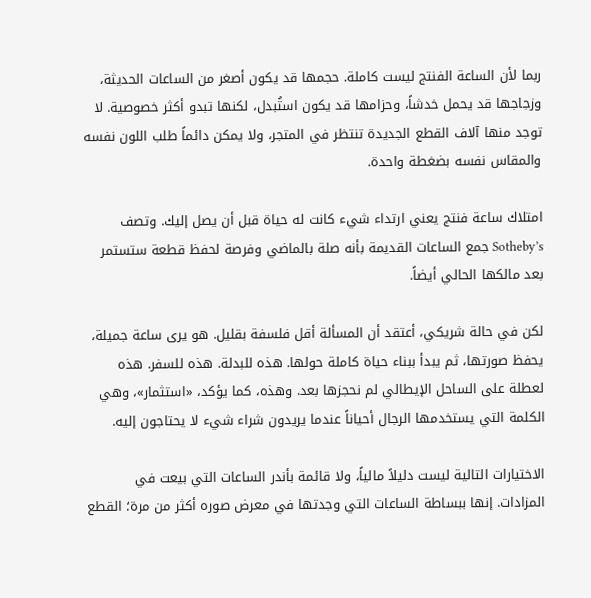ربما لأن الساعة الفنتج ليست كاملة. حجمها قد يكون أصغر من الساعات الحديثة، وزجاجها قد يحمل خدشاً، وحزامها قد يكون استُبدل، لكنها تبدو أكثر خصوصية. لا توجد منها آلاف القطع الجديدة تنتظر في المتجر، ولا يمكن دائماً طلب اللون نفسه والمقاس نفسه بضغطة واحدة.

امتلاك ساعة فنتج يعني ارتداء شيء كانت له حياة قبل أن يصل إليك. وتصف Sotheby’s جمع الساعات القديمة بأنه صلة بالماضي وفرصة لحفظ قطعة ستستمر بعد مالكها الحالي أيضاً.

لكن في حالة شريكي، أعتقد أن المسألة أقل فلسفة بقليل. هو يرى ساعة جميلة، يحفظ صورتها، ثم يبدأ ببناء حياة كاملة حولها. هذه للبدلة. هذه للسفر. هذه لعطلة على الساحل الإيطالي لم نحجزها بعد. وهذه، كما يؤكد، «استثمار»، وهي الكلمة التي يستخدمها الرجال أحياناً عندما يريدون شراء شيء لا يحتاجون إليه.

الاختيارات التالية ليست دليلاً مالياً، ولا قائمة بأندر الساعات التي بيعت في المزادات. إنها ببساطة الساعات التي وجدتها في معرض صوره أكثر من مرة؛ القطع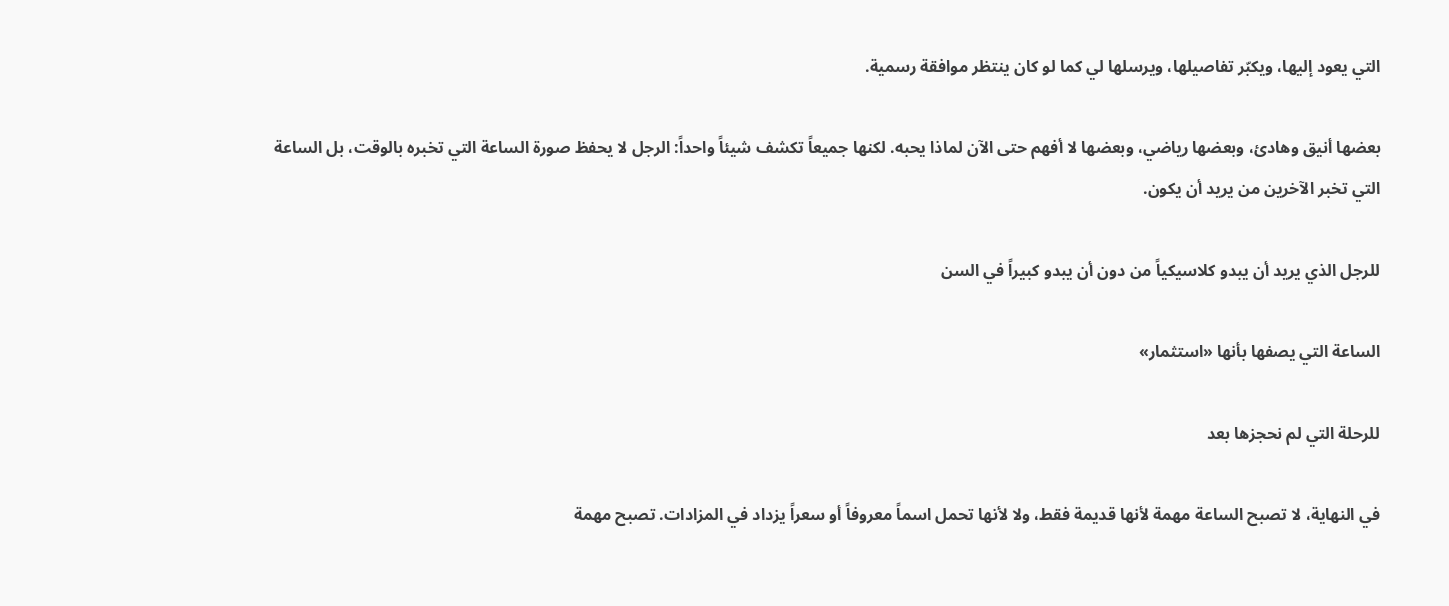التي يعود إليها، ويكبّر تفاصيلها، ويرسلها لي كما لو كان ينتظر موافقة رسمية.

بعضها أنيق وهادئ، وبعضها رياضي، وبعضها لا أفهم حتى الآن لماذا يحبه. لكنها جميعاً تكشف شيئاً واحداً: الرجل لا يحفظ صورة الساعة التي تخبره بالوقت، بل الساعة التي تخبر الآخرين من يريد أن يكون.

للرجل الذي يريد أن يبدو كلاسيكياً من دون أن يبدو كبيراً في السن

الساعة التي يصفها بأنها «استثمار»

للرحلة التي لم نحجزها بعد

في النهاية، لا تصبح الساعة مهمة لأنها قديمة فقط، ولا لأنها تحمل اسماً معروفاً أو سعراً يزداد في المزادات. تصبح مهمة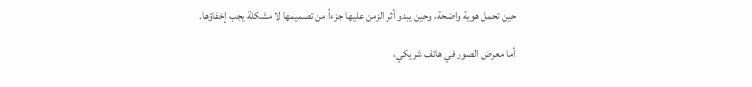حين تحمل هوية واضحة، وحين يبدو أثر الزمن عليها جزءاً من تصميمها لا مشكلة يجب إخفاؤها.

أما معرض الصور في هاتف شريكي،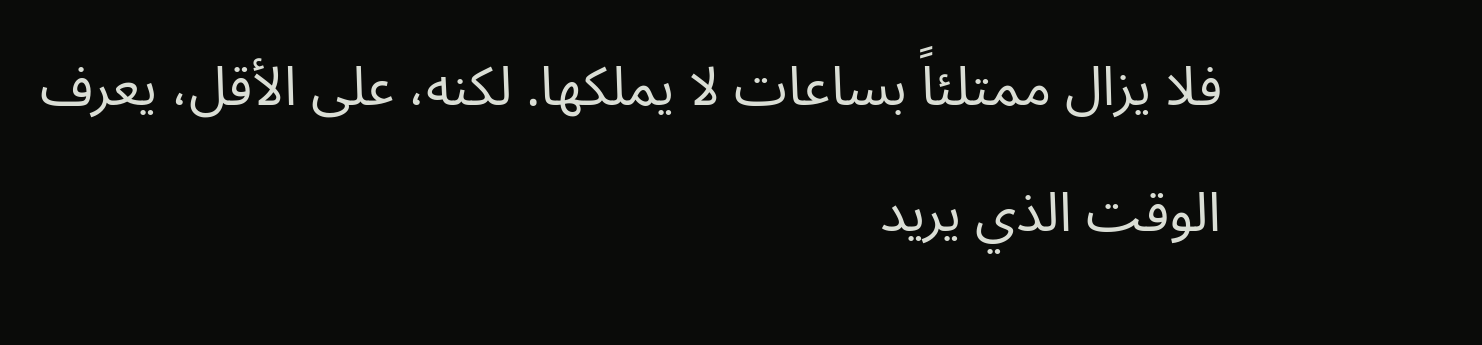فلا يزال ممتلئاً بساعات لا يملكها. لكنه، على الأقل، يعرف الوقت الذي يريد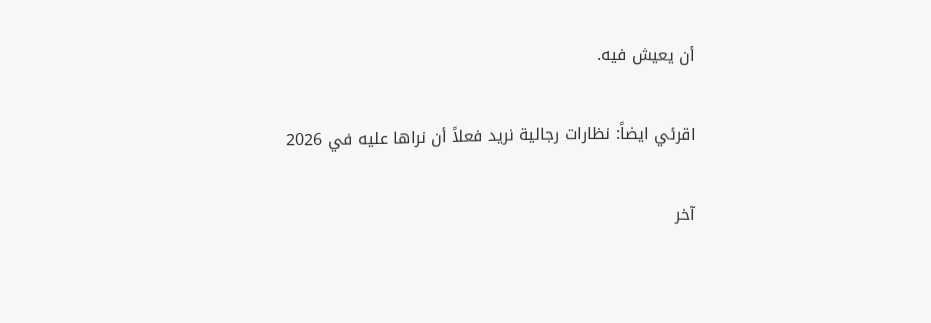أن يعيش فيه.

اقرئي ايضاً: نظارات رجالية نريد فعلاً أن نراها عليه في 2026

آخر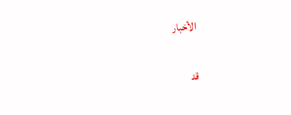الأخبار

قد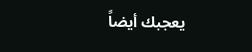يعجبك أيضاً